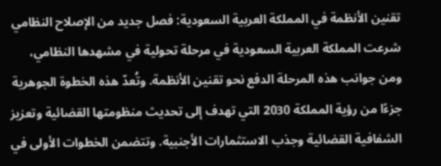تقنين الأنظمة في المملكة العربية السعودية: فصل جديد من الإصلاح النظامي
شرعت المملكة العربية السعودية في مرحلة تحولية في مشهدها النظامي، ومن جوانب هذه المرحلة الدفع نحو تقنين الأنظمة. وتُعدّ هذه الخطوة الجوهرية جزءًا من رؤية المملكة 2030 التي تهدف إلى تحديث منظومتها القضائية وتعزيز الشفافية القضائية وجذب الاستثمارات الأجنبية. وتتضمن الخطوات الأولى في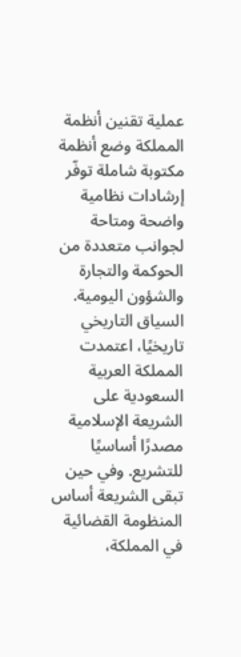عملية تقنين أنظمة المملكة وضع أنظمة مكتوبة شاملة توفّر إرشادات نظامية واضحة ومتاحة لجوانب متعددة من الحوكمة والتجارة والشؤون اليومية. السياق التاريخي تاريخيًا، اعتمدت المملكة العربية السعودية على الشريعة الإسلامية مصدرًا أساسيًا للتشريع. وفي حين تبقى الشريعة أساس المنظومة القضائية في المملكة،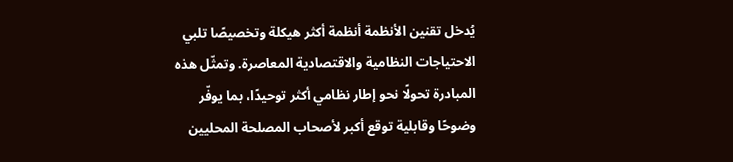يُدخل تقنين الأنظمة أنظمة أكثر هيكلة وتخصيصًا تلبي الاحتياجات النظامية والاقتصادية المعاصرة. وتمثّل هذه المبادرة تحولًا نحو إطار نظامي أكثر توحيدًا، بما يوفّر وضوحًا وقابلية توقع أكبر لأصحاب المصلحة المحليين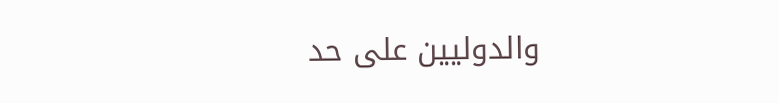والدوليين على حد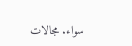سواء. مجالات